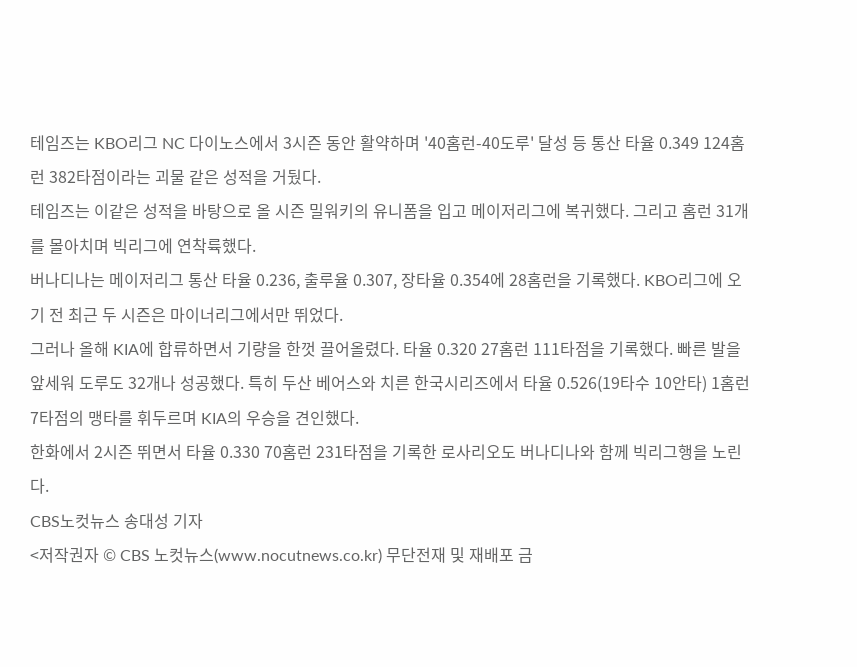테임즈는 KBO리그 NC 다이노스에서 3시즌 동안 활약하며 '40홈런-40도루' 달성 등 통산 타율 0.349 124홈런 382타점이라는 괴물 같은 성적을 거뒀다.
테임즈는 이같은 성적을 바탕으로 올 시즌 밀워키의 유니폼을 입고 메이저리그에 복귀했다. 그리고 홈런 31개를 몰아치며 빅리그에 연착륙했다.
버나디나는 메이저리그 통산 타율 0.236, 출루율 0.307, 장타율 0.354에 28홈런을 기록했다. KBO리그에 오기 전 최근 두 시즌은 마이너리그에서만 뛰었다.
그러나 올해 KIA에 합류하면서 기량을 한껏 끌어올렸다. 타율 0.320 27홈런 111타점을 기록했다. 빠른 발을 앞세워 도루도 32개나 성공했다. 특히 두산 베어스와 치른 한국시리즈에서 타율 0.526(19타수 10안타) 1홈런 7타점의 맹타를 휘두르며 KIA의 우승을 견인했다.
한화에서 2시즌 뛰면서 타율 0.330 70홈런 231타점을 기록한 로사리오도 버나디나와 함께 빅리그행을 노린다.
CBS노컷뉴스 송대성 기자
<저작권자 © CBS 노컷뉴스(www.nocutnews.co.kr) 무단전재 및 재배포 금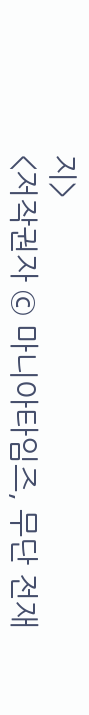지>
<저작권자 © 마니아타임즈, 무단 전재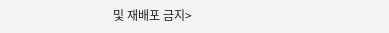및 재배포 금지>